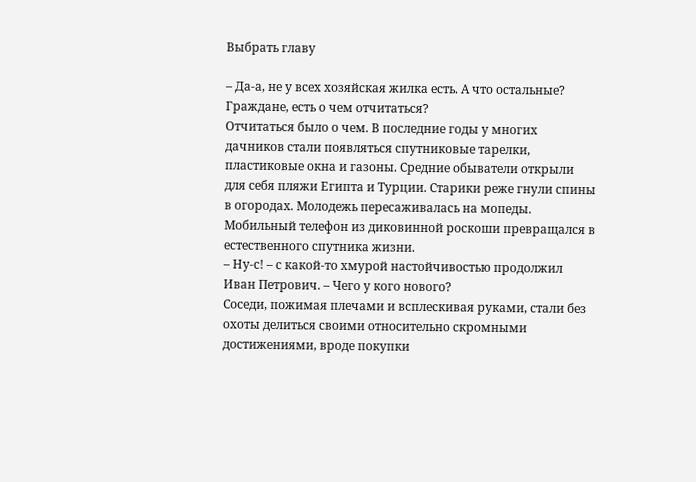Выбрать главу

– Да-а, не у всех хозяйская жилка есть. А что остальные? Граждане, есть о чем отчитаться?
Отчитаться было о чем. В последние годы у многих дачников стали появляться спутниковые тарелки, пластиковые окна и газоны. Средние обыватели открыли для себя пляжи Египта и Турции. Старики реже гнули спины в огородах. Молодежь пересаживалась на мопеды. Мобильный телефон из диковинной роскоши превращался в естественного спутника жизни.
– Ну-с! – с какой-то хмурой настойчивостью продолжил Иван Петрович. – Чего у кого нового?
Соседи, пожимая плечами и всплескивая руками, стали без охоты делиться своими относительно скромными достижениями, вроде покупки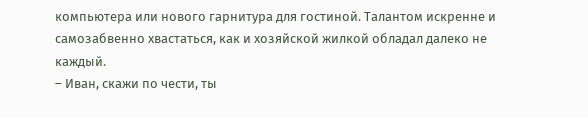компьютера или нового гарнитура для гостиной. Талантом искренне и самозабвенно хвастаться, как и хозяйской жилкой обладал далеко не каждый.
– Иван, скажи по чести, ты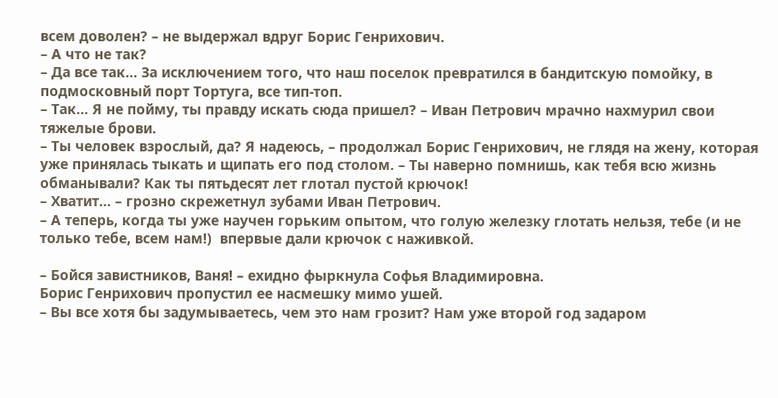всем доволен? – не выдержал вдруг Борис Генрихович.
– А что не так?
– Да все так… За исключением того, что наш поселок превратился в бандитскую помойку, в подмосковный порт Тортуга, все тип-топ.
– Так… Я не пойму, ты правду искать сюда пришел? – Иван Петрович мрачно нахмурил свои тяжелые брови.
– Ты человек взрослый, да? Я надеюсь, – продолжал Борис Генрихович, не глядя на жену, которая уже принялась тыкать и щипать его под столом. – Ты наверно помнишь, как тебя всю жизнь обманывали? Как ты пятьдесят лет глотал пустой крючок!
– Хватит… – грозно скрежетнул зубами Иван Петрович.
– А теперь, когда ты уже научен горьким опытом, что голую железку глотать нельзя, тебе (и не только тебе, всем нам!)  впервые дали крючок с наживкой.

– Бойся завистников, Ваня! – ехидно фыркнула Софья Владимировна.
Борис Генрихович пропустил ее насмешку мимо ушей.
– Вы все хотя бы задумываетесь, чем это нам грозит? Нам уже второй год задаром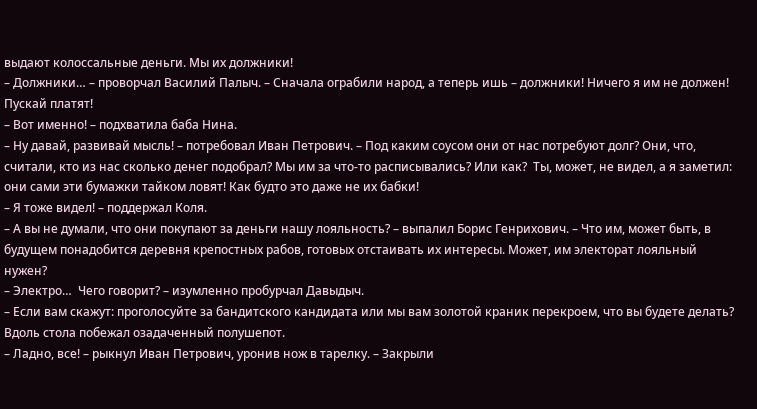выдают колоссальные деньги. Мы их должники!
– Должники… – проворчал Василий Палыч. – Сначала ограбили народ, а теперь ишь – должники! Ничего я им не должен! Пускай платят!
– Вот именно! – подхватила баба Нина.
– Ну давай, развивай мысль! – потребовал Иван Петрович. – Под каким соусом они от нас потребуют долг? Они, что,  считали, кто из нас сколько денег подобрал? Мы им за что-то расписывались? Или как?  Ты, может, не видел, а я заметил: они сами эти бумажки тайком ловят! Как будто это даже не их бабки!
– Я тоже видел! – поддержал Коля.
– А вы не думали, что они покупают за деньги нашу лояльность? – выпалил Борис Генрихович. – Что им, может быть, в будущем понадобится деревня крепостных рабов, готовых отстаивать их интересы. Может, им электорат лояльный нужен?
– Электро…  Чего говорит? – изумленно пробурчал Давыдыч.
– Если вам скажут: проголосуйте за бандитского кандидата или мы вам золотой краник перекроем, что вы будете делать?
Вдоль стола побежал озадаченный полушепот.
– Ладно, все! – рыкнул Иван Петрович, уронив нож в тарелку. – Закрыли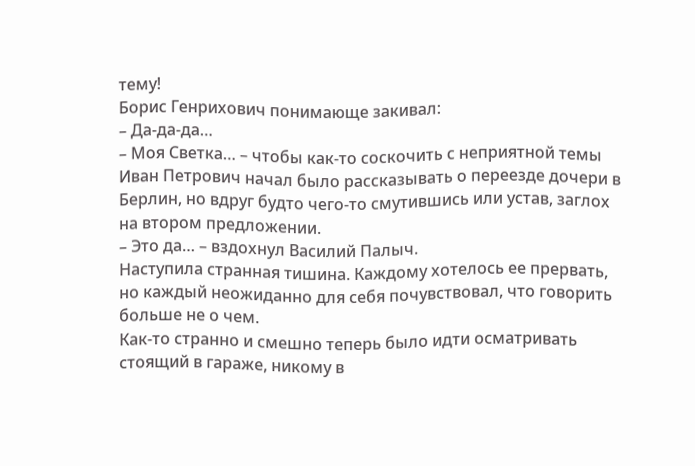тему!
Борис Генрихович понимающе закивал:
– Да-да-да…
– Моя Светка… – чтобы как-то соскочить с неприятной темы Иван Петрович начал было рассказывать о переезде дочери в Берлин, но вдруг будто чего-то смутившись или устав, заглох на втором предложении.
– Это да… – вздохнул Василий Палыч.
Наступила странная тишина. Каждому хотелось ее прервать, но каждый неожиданно для себя почувствовал, что говорить больше не о чем.
Как-то странно и смешно теперь было идти осматривать стоящий в гараже, никому в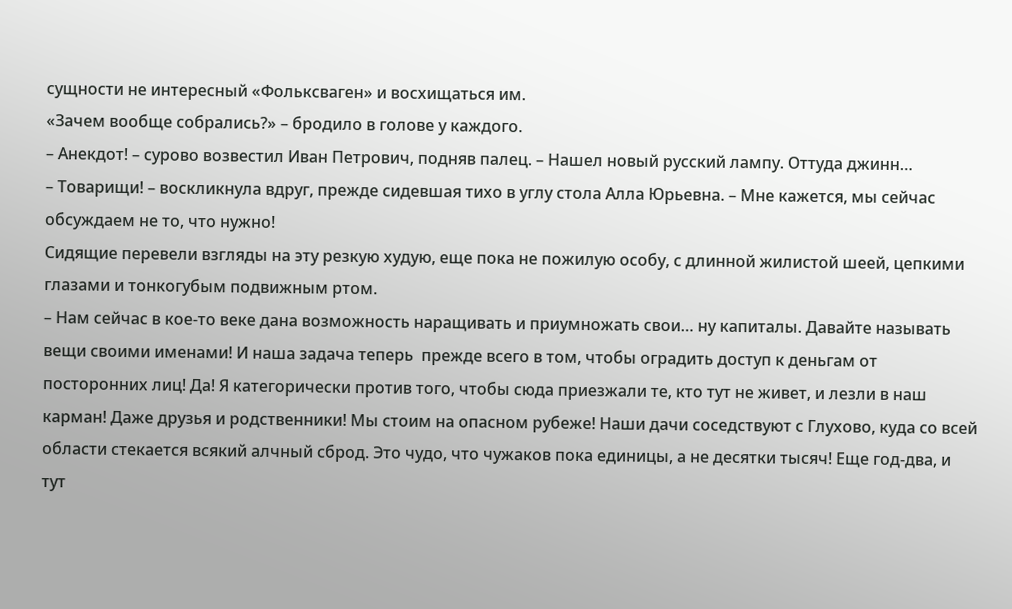сущности не интересный «Фольксваген» и восхищаться им.
«Зачем вообще собрались?» – бродило в голове у каждого.
– Анекдот! – сурово возвестил Иван Петрович, подняв палец. – Нашел новый русский лампу. Оттуда джинн…
– Товарищи! – воскликнула вдруг, прежде сидевшая тихо в углу стола Алла Юрьевна. – Мне кажется, мы сейчас обсуждаем не то, что нужно!
Сидящие перевели взгляды на эту резкую худую, еще пока не пожилую особу, с длинной жилистой шеей, цепкими глазами и тонкогубым подвижным ртом.
– Нам сейчас в кое-то веке дана возможность наращивать и приумножать свои… ну капиталы. Давайте называть вещи своими именами! И наша задача теперь  прежде всего в том, чтобы оградить доступ к деньгам от посторонних лиц! Да! Я категорически против того, чтобы сюда приезжали те, кто тут не живет, и лезли в наш карман! Даже друзья и родственники! Мы стоим на опасном рубеже! Наши дачи соседствуют с Глухово, куда со всей области стекается всякий алчный сброд. Это чудо, что чужаков пока единицы, а не десятки тысяч! Еще год-два, и тут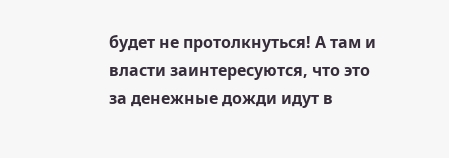будет не протолкнуться! А там и власти заинтересуются, что это за денежные дожди идут в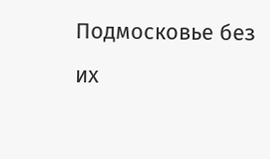Подмосковье без их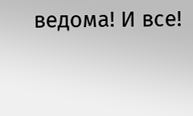ведома! И все!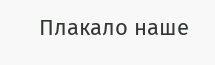Плакало наше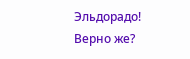Эльдорадо! Верно же?